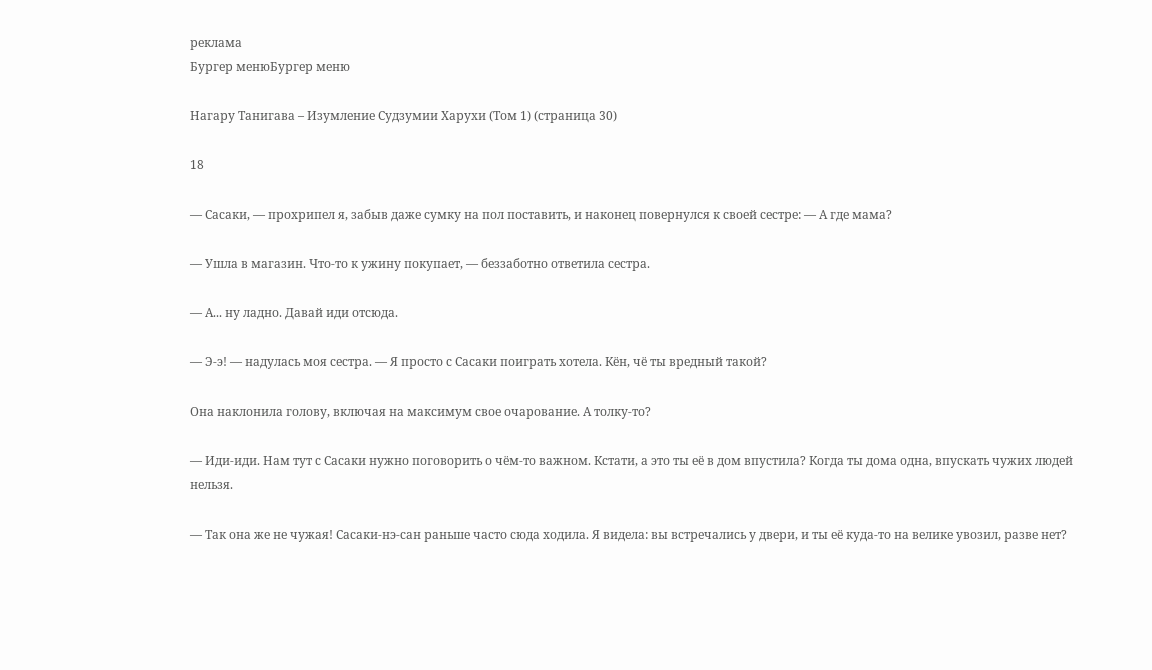реклама
Бургер менюБургер меню

Нагару Танигава – Изумление Судзумии Харухи (Том 1) (страница 30)

18

— Сасаки, — прохрипел я, забыв даже сумку на пол поставить, и наконец повернулся к своей сестре: — А где мама?

— Ушла в магазин. Что-то к ужину покупает, — беззаботно ответила сестра.

— А... ну ладно. Давай иди отсюда.

— Э-э! — надулась моя сестра. — Я просто с Сасаки поиграть хотела. Кён, чё ты вредный такой?

Она наклонила голову, включая на максимум свое очарование. А толку-то?

— Иди-иди. Нам тут с Сасаки нужно поговорить о чём-то важном. Кстати, а это ты её в дом впустила? Когда ты дома одна, впускать чужих людей нельзя.

— Так она же не чужая! Сасаки-нэ-сан раньше часто сюда ходила. Я видела: вы встречались у двери, и ты её куда-то на велике увозил, разве нет?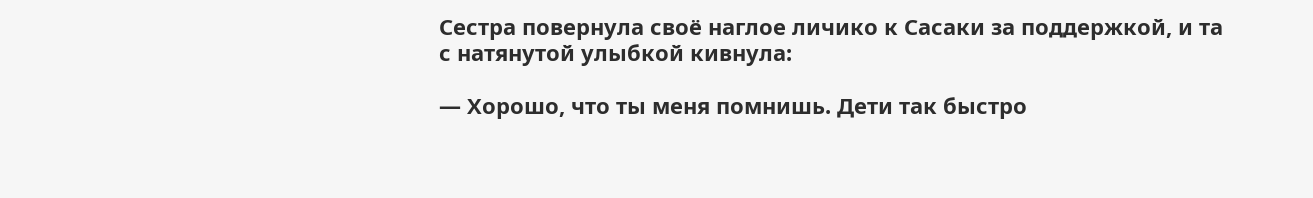Сестра повернула своё наглое личико к Сасаки за поддержкой, и та с натянутой улыбкой кивнула:

— Хорошо, что ты меня помнишь. Дети так быстро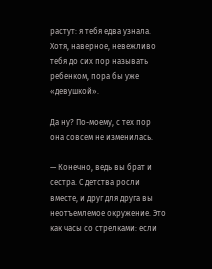растут: я тебя едва узнала. Хотя, наверное, невежливо тебя до сих пор называть ребенком, пора бы уже «девушкой».

Да ну? По-моему, с тех пор она совсем не изменилась.

— Конечно, ведь вы брат и сестра. С детства росли вместе, и друг для друга вы неотъемлемое окружение. Это как часы со стрелками: если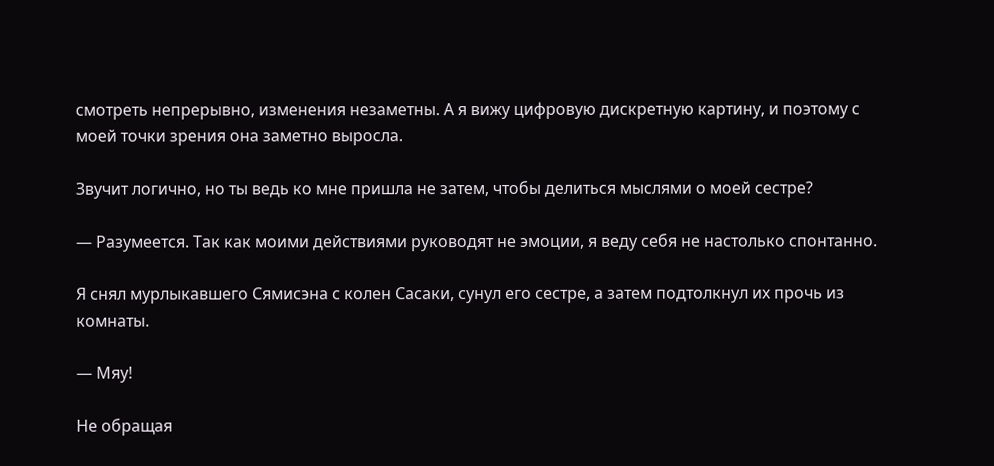смотреть непрерывно, изменения незаметны. А я вижу цифровую дискретную картину, и поэтому с моей точки зрения она заметно выросла.

Звучит логично, но ты ведь ко мне пришла не затем, чтобы делиться мыслями о моей сестре?

— Разумеется. Так как моими действиями руководят не эмоции, я веду себя не настолько спонтанно.

Я снял мурлыкавшего Сямисэна с колен Сасаки, сунул его сестре, а затем подтолкнул их прочь из комнаты.

— Мяу!

Не обращая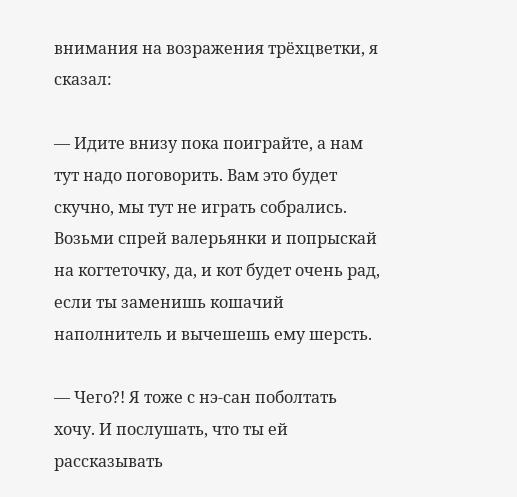внимания на возражения трёхцветки, я сказал:

— Идите внизу пока поиграйте, а нам тут надо поговорить. Вам это будет скучно, мы тут не играть собрались. Возьми спрей валерьянки и попрыскай на когтеточку, да, и кот будет очень рад, если ты заменишь кошачий наполнитель и вычешешь ему шерсть.

— Чего?! Я тоже с нэ-сан поболтать хочу. И послушать, что ты ей рассказывать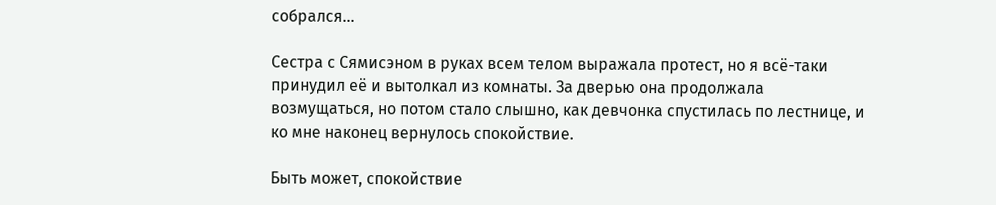собрался...

Сестра с Сямисэном в руках всем телом выражала протест, но я всё-таки принудил её и вытолкал из комнаты. За дверью она продолжала возмущаться, но потом стало слышно, как девчонка спустилась по лестнице, и ко мне наконец вернулось спокойствие.

Быть может, спокойствие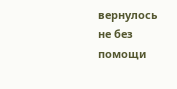вернулось не без помощи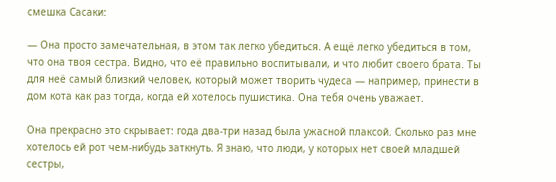смешка Сасаки:

— Она просто замечательная, в этом так легко убедиться. А ещё легко убедиться в том, что она твоя сестра. Видно, что её правильно воспитывали, и что любит своего брата. Ты для неё самый близкий человек, который может творить чудеса — например, принести в дом кота как раз тогда, когда ей хотелось пушистика. Она тебя очень уважает.

Она прекрасно это скрывает: года два-три назад была ужасной плаксой. Сколько раз мне хотелось ей рот чем-нибудь заткнуть. Я знаю, что люди, у которых нет своей младшей сестры,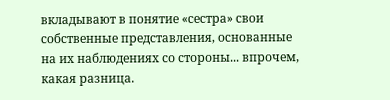вкладывают в понятие «сестра» свои собственные представления, основанные на их наблюдениях со стороны... впрочем, какая разница.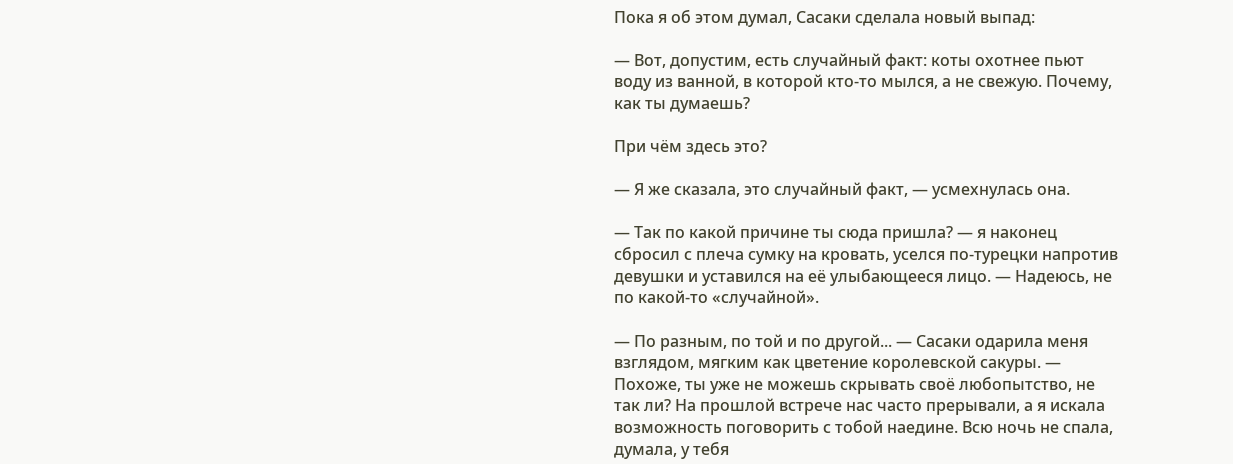Пока я об этом думал, Сасаки сделала новый выпад:

— Вот, допустим, есть случайный факт: коты охотнее пьют воду из ванной, в которой кто-то мылся, а не свежую. Почему, как ты думаешь?

При чём здесь это?

— Я же сказала, это случайный факт, — усмехнулась она.

— Так по какой причине ты сюда пришла? — я наконец сбросил с плеча сумку на кровать, уселся по-турецки напротив девушки и уставился на её улыбающееся лицо. — Надеюсь, не по какой-то «случайной».

— По разным, по той и по другой... — Сасаки одарила меня взглядом, мягким как цветение королевской сакуры. — Похоже, ты уже не можешь скрывать своё любопытство, не так ли? На прошлой встрече нас часто прерывали, а я искала возможность поговорить с тобой наедине. Всю ночь не спала, думала, у тебя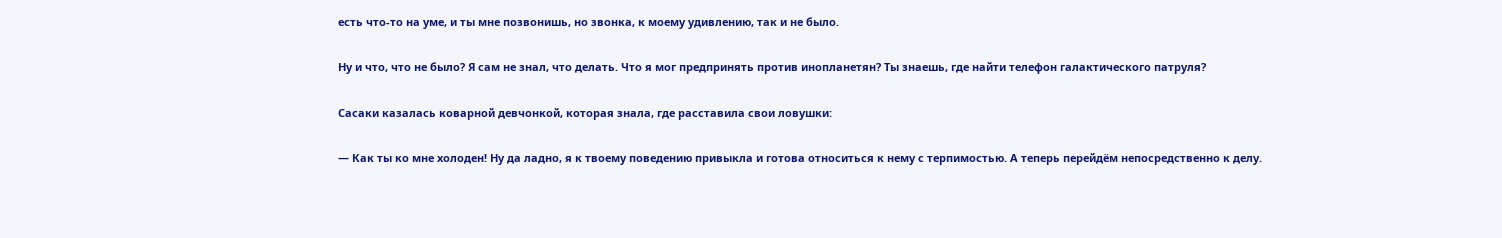есть что-то на уме, и ты мне позвонишь, но звонка, к моему удивлению, так и не было.

Ну и что, что не было? Я сам не знал, что делать. Что я мог предпринять против инопланетян? Ты знаешь, где найти телефон галактического патруля?

Сасаки казалась коварной девчонкой, которая знала, где расставила свои ловушки:

— Как ты ко мне холоден! Ну да ладно, я к твоему поведению привыкла и готова относиться к нему с терпимостью. А теперь перейдём непосредственно к делу.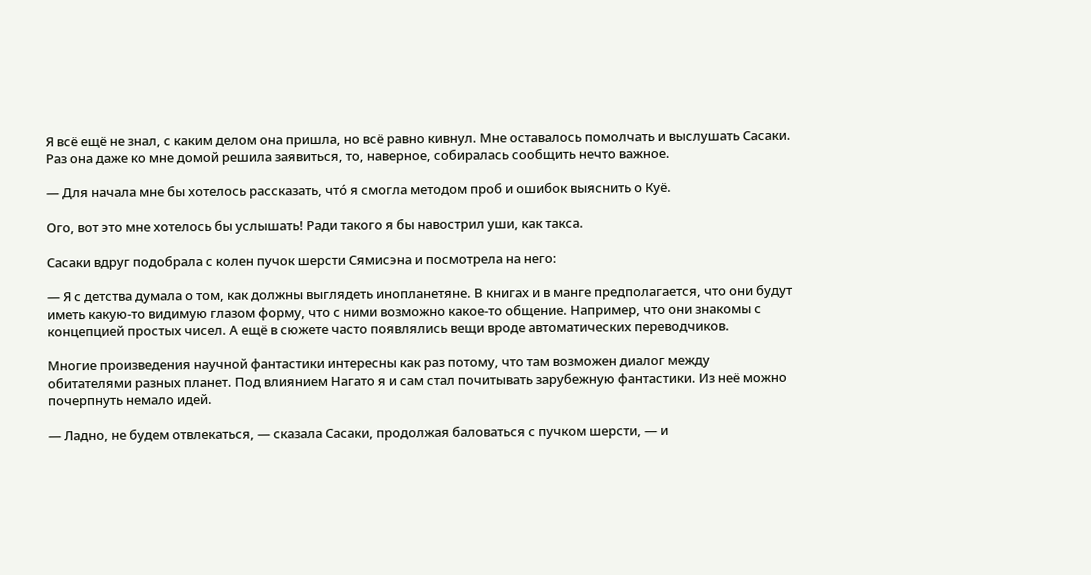Я всё ещё не знал, с каким делом она пришла, но всё равно кивнул. Мне оставалось помолчать и выслушать Сасаки. Раз она даже ко мне домой решила заявиться, то, наверное, собиралась сообщить нечто важное.

— Для начала мне бы хотелось рассказать, чтó я смогла методом проб и ошибок выяснить о Куё.

Ого, вот это мне хотелось бы услышать! Ради такого я бы навострил уши, как такса.

Сасаки вдруг подобрала с колен пучок шерсти Сямисэна и посмотрела на него:

— Я с детства думала о том, как должны выглядеть инопланетяне. В книгах и в манге предполагается, что они будут иметь какую-то видимую глазом форму, что с ними возможно какое-то общение. Например, что они знакомы с концепцией простых чисел. А ещё в сюжете часто появлялись вещи вроде автоматических переводчиков.

Многие произведения научной фантастики интересны как раз потому, что там возможен диалог между обитателями разных планет. Под влиянием Нагато я и сам стал почитывать зарубежную фантастики. Из неё можно почерпнуть немало идей.

— Ладно, не будем отвлекаться, — сказала Сасаки, продолжая баловаться с пучком шерсти, — и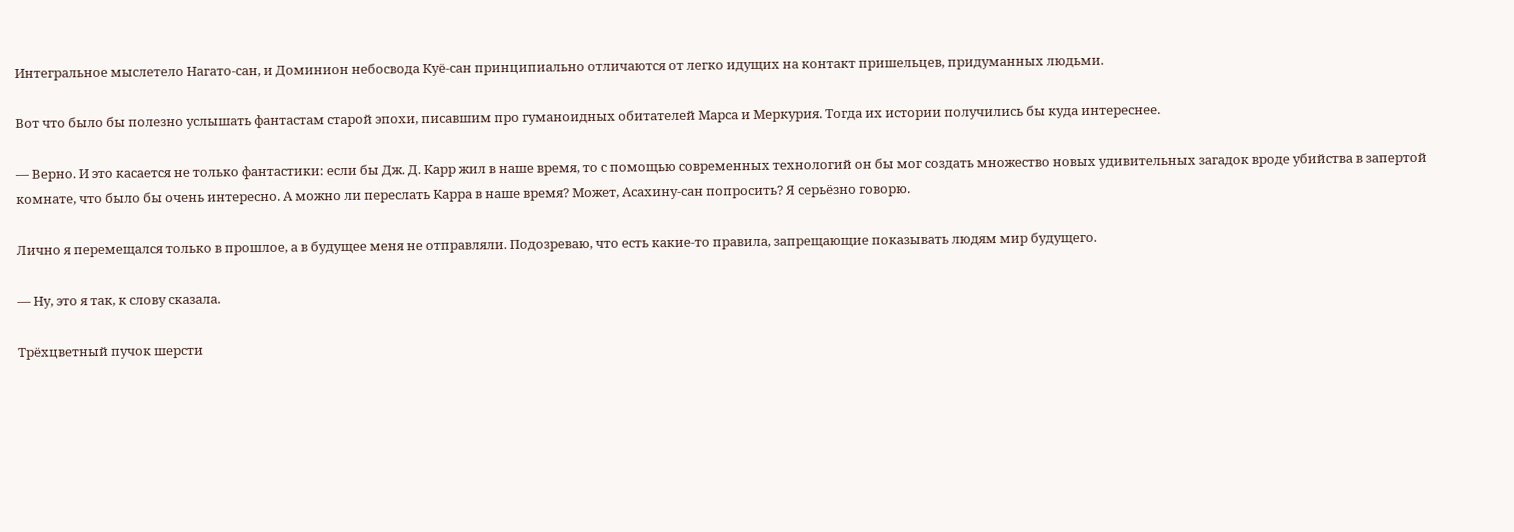Интегральное мыслетело Нагато-сан, и Доминион небосвода Куё-сан принципиально отличаются от легко идущих на контакт пришельцев, придуманных людьми.

Вот что было бы полезно услышать фантастам старой эпохи, писавшим про гуманоидных обитателей Марса и Меркурия. Тогда их истории получились бы куда интереснее.

— Верно. И это касается не только фантастики: если бы Дж. Д. Карр жил в наше время, то с помощью современных технологий он бы мог создать множество новых удивительных загадок вроде убийства в запертой комнате, что было бы очень интересно. А можно ли переслать Карра в наше время? Может, Асахину-сан попросить? Я серьёзно говорю.

Лично я перемещался только в прошлое, а в будущее меня не отправляли. Подозреваю, что есть какие-то правила, запрещающие показывать людям мир будущего.

— Ну, это я так, к слову сказала.

Трёхцветный пучок шерсти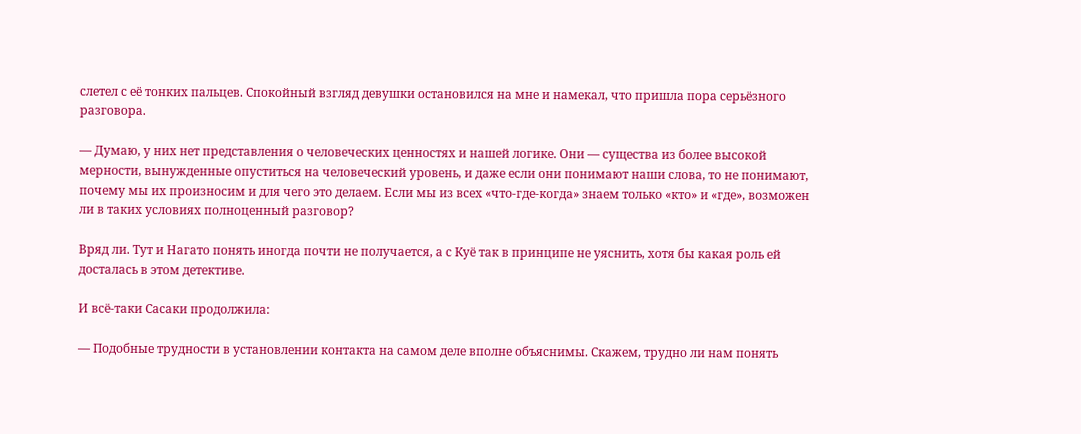слетел с её тонких пальцев. Спокойный взгляд девушки остановился на мне и намекал, что пришла пора серьёзного разговора.

— Думаю, у них нет представления о человеческих ценностях и нашей логике. Они — существа из более высокой мерности, вынужденные опуститься на человеческий уровень, и даже если они понимают наши слова, то не понимают, почему мы их произносим и для чего это делаем. Если мы из всех «что-где-когда» знаем только «кто» и «где», возможен ли в таких условиях полноценный разговор?

Вряд ли. Тут и Нагато понять иногда почти не получается, а с Куё так в принципе не уяснить, хотя бы какая роль ей досталась в этом детективе.

И всё-таки Сасаки продолжила:

— Подобные трудности в установлении контакта на самом деле вполне объяснимы. Скажем, трудно ли нам понять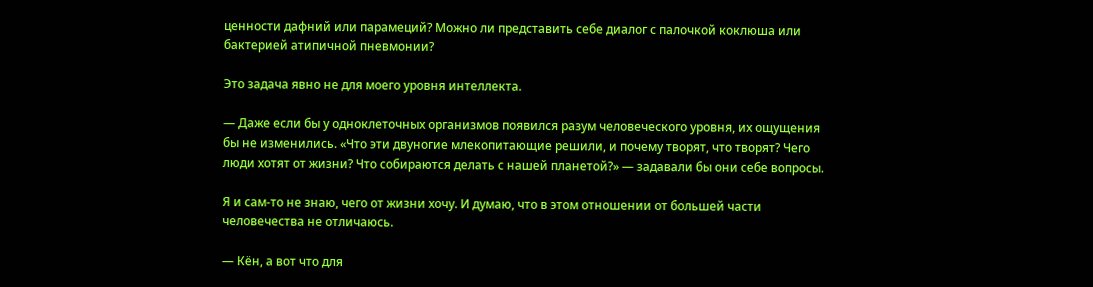ценности дафний или парамеций? Можно ли представить себе диалог с палочкой коклюша или бактерией атипичной пневмонии?

Это задача явно не для моего уровня интеллекта.

— Даже если бы у одноклеточных организмов появился разум человеческого уровня, их ощущения бы не изменились. «Что эти двуногие млекопитающие решили, и почему творят, что творят? Чего люди хотят от жизни? Что собираются делать с нашей планетой?» — задавали бы они себе вопросы.

Я и сам-то не знаю, чего от жизни хочу. И думаю, что в этом отношении от большей части человечества не отличаюсь.

— Кён, а вот что для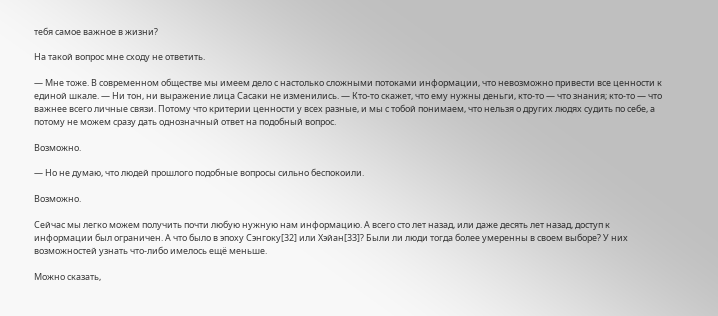тебя самое важное в жизни?

На такой вопрос мне сходу не ответить.

— Мне тоже. В современном обществе мы имеем дело с настолько сложными потоками информации, что невозможно привести все ценности к единой шкале. — Ни тон, ни выражение лица Сасаки не изменились. — Кто-то скажет, что ему нужны деньги, кто-то — что знания; кто-то — что важнее всего личные связи. Потому что критерии ценности у всех разные, и мы с тобой понимаем, что нельзя о других людях судить по себе, а потому не можем сразу дать однозначный ответ на подобный вопрос.

Возможно.

— Но не думаю, что людей прошлого подобные вопросы сильно беспокоили.

Возможно.

Сейчас мы легко можем получить почти любую нужную нам информацию. А всего сто лет назад, или даже десять лет назад, доступ к информации был ограничен. А что было в эпоху Сэнгоку[32] или Хэйан[33]? Были ли люди тогда более умеренны в своем выборе? У них возможностей узнать что-либо имелось ещё меньше.

Можно сказать,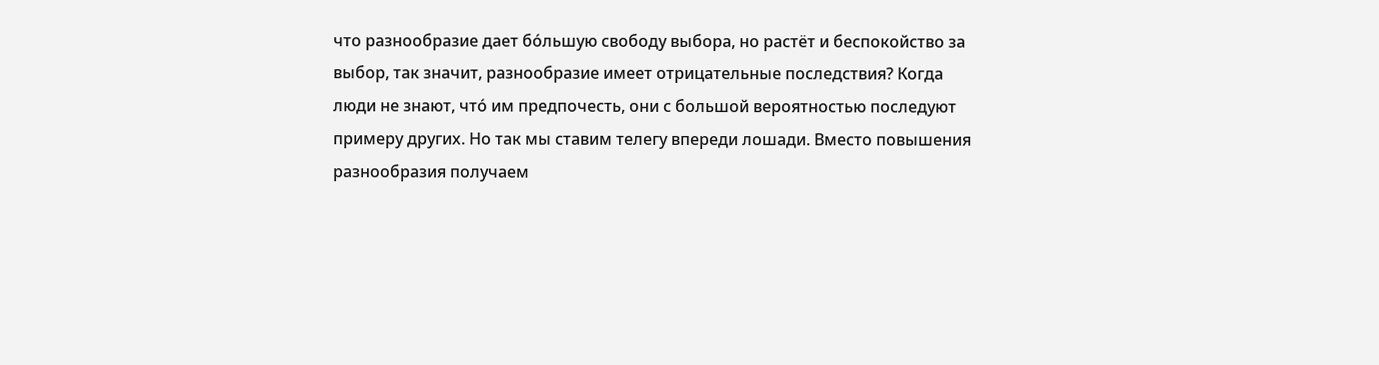что разнообразие дает бо́льшую свободу выбора, но растёт и беспокойство за выбор, так значит, разнообразие имеет отрицательные последствия? Когда люди не знают, что́ им предпочесть, они с большой вероятностью последуют примеру других. Но так мы ставим телегу впереди лошади. Вместо повышения разнообразия получаем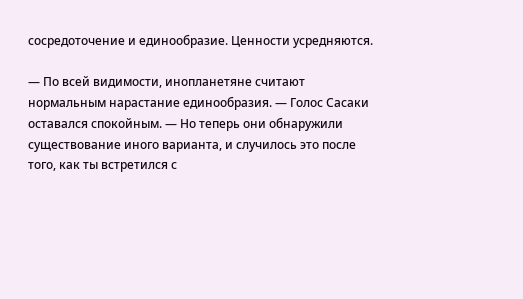сосредоточение и единообразие. Ценности усредняются.

— По всей видимости, инопланетяне считают нормальным нарастание единообразия. — Голос Сасаки оставался спокойным. — Но теперь они обнаружили существование иного варианта, и случилось это после того, как ты встретился с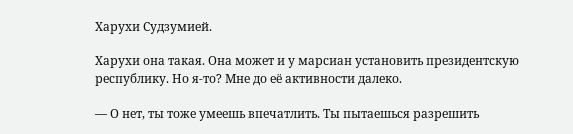Харухи Судзумией.

Харухи она такая. Она может и у марсиан установить президентскую республику. Но я-то? Мне до её активности далеко.

— О нет, ты тоже умеешь впечатлить. Ты пытаешься разрешить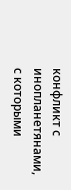конфликт с инопланетянами, с которыми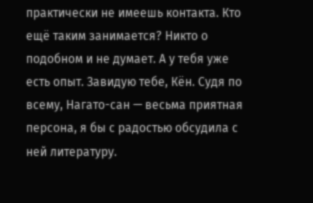практически не имеешь контакта. Кто ещё таким занимается? Никто о подобном и не думает. А у тебя уже есть опыт. Завидую тебе, Кён. Судя по всему, Нагато-сан — весьма приятная персона, я бы с радостью обсудила с ней литературу.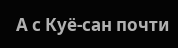А с Куё-сан почти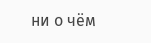ни о чём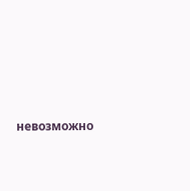невозможно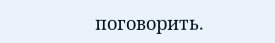поговорить.